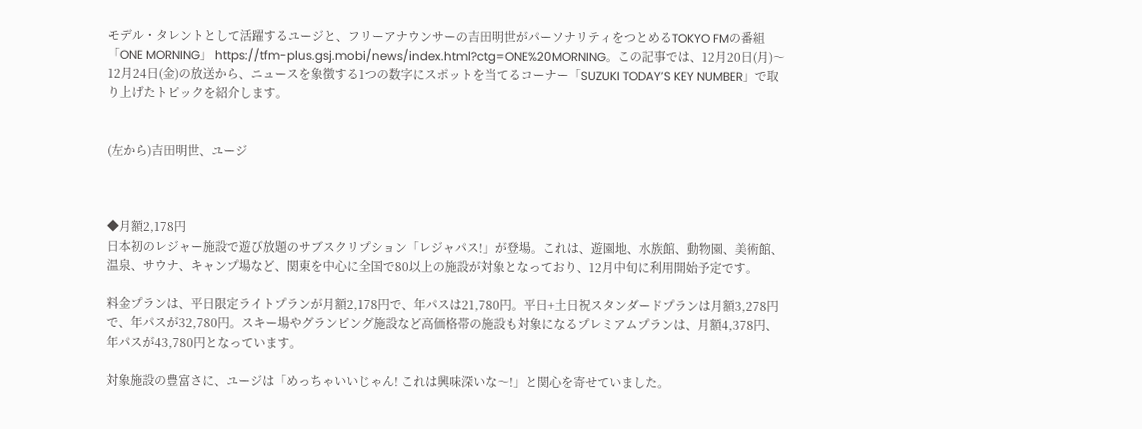モデル・タレントとして活躍するユージと、フリーアナウンサーの吉田明世がパーソナリティをつとめるTOKYO FMの番組「ONE MORNING」 https://tfm-plus.gsj.mobi/news/index.html?ctg=ONE%20MORNING。この記事では、12月20日(月)〜12月24日(金)の放送から、ニュースを象徴する1つの数字にスポットを当てるコーナー「SUZUKI TODAY’S KEY NUMBER」で取り上げたトピックを紹介します。


(左から)吉田明世、ユージ



◆月額2,178円
日本初のレジャー施設で遊び放題のサブスクリプション「レジャパス!」が登場。これは、遊園地、水族館、動物園、美術館、温泉、サウナ、キャンプ場など、関東を中心に全国で80以上の施設が対象となっており、12月中旬に利用開始予定です。

料金プランは、平日限定ライトプランが月額2,178円で、年パスは21,780円。平日+土日祝スタンダードプランは月額3,278円で、年パスが32,780円。スキー場やグランピング施設など高価格帯の施設も対象になるプレミアムプランは、月額4,378円、年パスが43,780円となっています。

対象施設の豊富さに、ユージは「めっちゃいいじゃん! これは興味深いな〜!」と関心を寄せていました。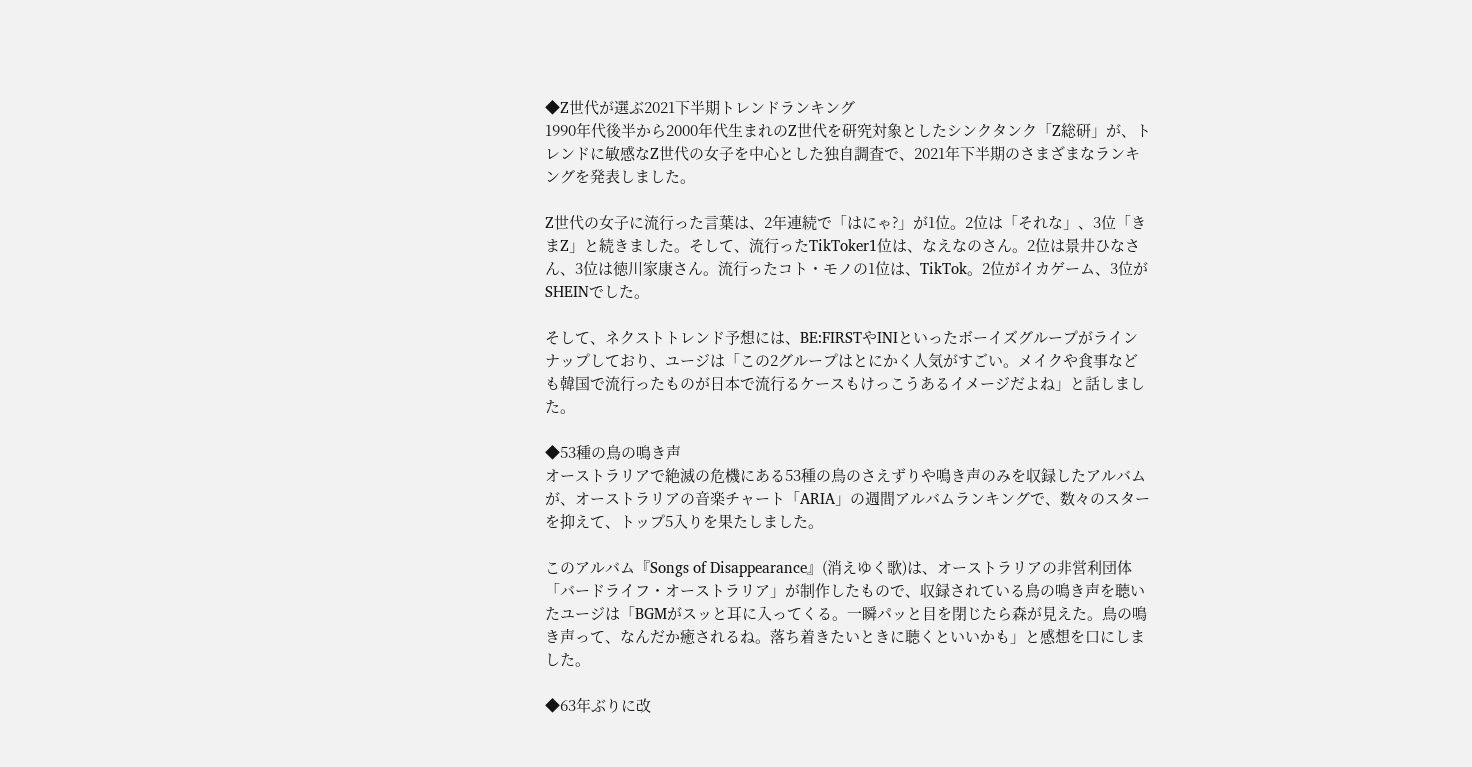◆Z世代が選ぶ2021下半期トレンドランキング
1990年代後半から2000年代生まれのZ世代を研究対象としたシンクタンク「Z総研」が、トレンドに敏感なZ世代の女子を中心とした独自調査で、2021年下半期のさまざまなランキングを発表しました。

Z世代の女子に流行った言葉は、2年連続で「はにゃ?」が1位。2位は「それな」、3位「きまZ」と続きました。そして、流行ったTikToker1位は、なえなのさん。2位は景井ひなさん、3位は徳川家康さん。流行ったコト・モノの1位は、TikTok。2位がイカゲーム、3位がSHEINでした。

そして、ネクストトレンド予想には、BE:FIRSTやINIといったボーイズグループがラインナップしており、ユージは「この2グループはとにかく人気がすごい。メイクや食事なども韓国で流行ったものが日本で流行るケースもけっこうあるイメージだよね」と話しました。

◆53種の鳥の鳴き声
オーストラリアで絶滅の危機にある53種の鳥のさえずりや鳴き声のみを収録したアルバムが、オーストラリアの音楽チャート「ARIA」の週間アルバムランキングで、数々のスターを抑えて、トップ5入りを果たしました。

このアルバム『Songs of Disappearance』(消えゆく歌)は、オーストラリアの非営利団体「バードライフ・オーストラリア」が制作したもので、収録されている鳥の鳴き声を聴いたユージは「BGMがスッと耳に入ってくる。一瞬パッと目を閉じたら森が見えた。鳥の鳴き声って、なんだか癒されるね。落ち着きたいときに聴くといいかも」と感想を口にしました。

◆63年ぶりに改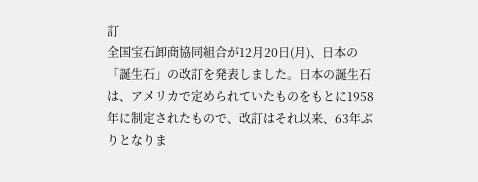訂
全国宝石卸商協同組合が12月20日(月)、日本の「誕生石」の改訂を発表しました。日本の誕生石は、アメリカで定められていたものをもとに1958年に制定されたもので、改訂はそれ以来、63年ぶりとなりま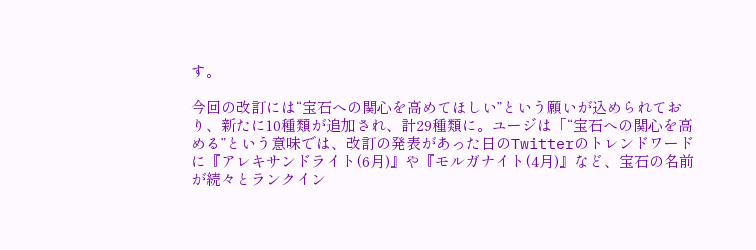す。

今回の改訂には“宝石への関心を高めてほしい”という願いが込められており、新たに10種類が追加され、計29種類に。ユージは「“宝石への関心を高める”という意味では、改訂の発表があった日のTwitterのトレンドワードに『アレキサンドライト(6月)』や『モルガナイト(4月)』など、宝石の名前が続々とランクイン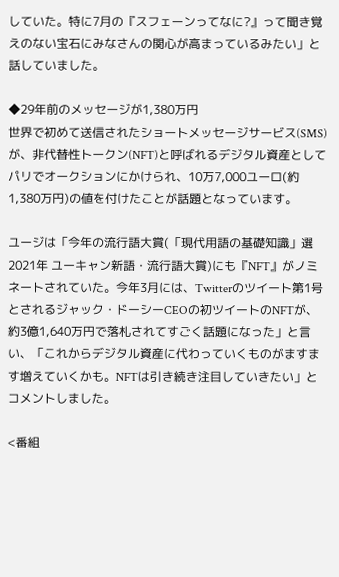していた。特に7月の『スフェーンってなに?』って聞き覚えのない宝石にみなさんの関心が高まっているみたい」と話していました。

◆29年前のメッセージが1,380万円
世界で初めて送信されたショートメッセージサービス(SMS)が、非代替性トークン(NFT)と呼ばれるデジタル資産としてパリでオークションにかけられ、10万7,000ユーロ(約1,380万円)の値を付けたことが話題となっています。

ユージは「今年の流行語大賞(「現代用語の基礎知識」選 2021年 ユーキャン新語・流行語大賞)にも『NFT』がノミネートされていた。今年3月には、Twitterのツイート第1号とされるジャック・ドーシーCEOの初ツイートのNFTが、約3億1,640万円で落札されてすごく話題になった」と言い、「これからデジタル資産に代わっていくものがますます増えていくかも。NFTは引き続き注目していきたい」とコメントしました。

<番組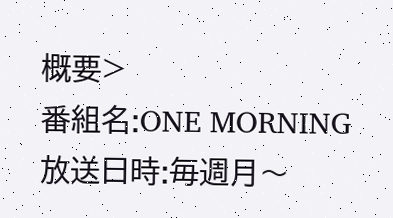概要>
番組名:ONE MORNING
放送日時:毎週月〜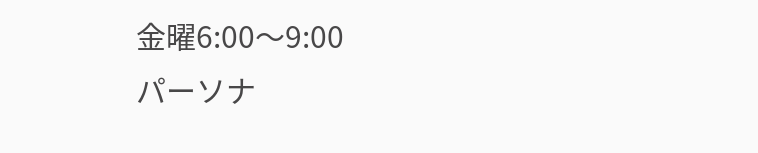金曜6:00〜9:00
パーソナ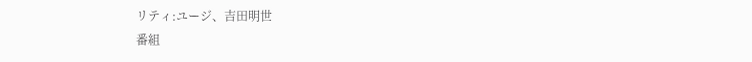リティ:ユージ、吉田明世
番組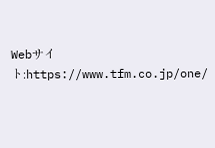Webサイト:https://www.tfm.co.jp/one/